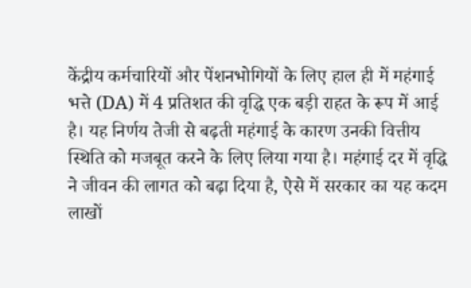केंद्रीय कर्मचारियों और पेंशनभोगियों के लिए हाल ही में महंगाई भत्ते (DA) में 4 प्रतिशत की वृद्धि एक बड़ी राहत के रूप में आई है। यह निर्णय तेजी से बढ़ती महंगाई के कारण उनकी वित्तीय स्थिति को मजबूत करने के लिए लिया गया है। महंगाई दर में वृद्धि ने जीवन की लागत को बढ़ा दिया है, ऐसे में सरकार का यह कदम लाखों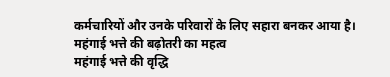कर्मचारियों और उनके परिवारों के लिए सहारा बनकर आया है।
महंगाई भत्ते की बढ़ोतरी का महत्व
महंगाई भत्ते की वृद्धि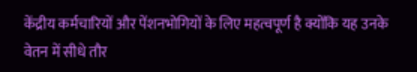केंद्रीय कर्मचारियों और पेंशनभोगियों के लिए महत्वपूर्ण है क्योंकि यह उनके वेतन में सीधे तौर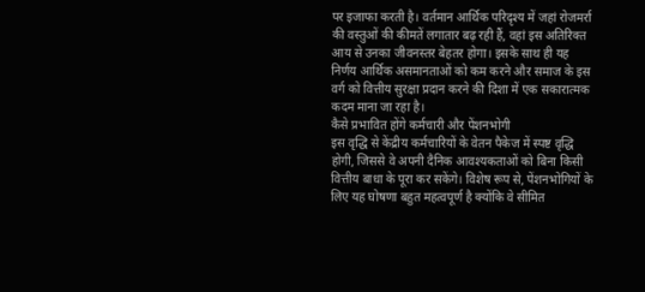पर इजाफा करती है। वर्तमान आर्थिक परिदृश्य में जहां रोजमर्रा की वस्तुओं की कीमतें लगातार बढ़ रही हैं, वहां इस अतिरिक्त आय से उनका जीवनस्तर बेहतर होगा। इसके साथ ही यह निर्णय आर्थिक असमानताओं को कम करने और समाज के इस वर्ग को वित्तीय सुरक्षा प्रदान करने की दिशा में एक सकारात्मक कदम माना जा रहा है।
कैसे प्रभावित होंगे कर्मचारी और पेंशनभोगी
इस वृद्धि से केंद्रीय कर्मचारियों के वेतन पैकेज में स्पष्ट वृद्धि होगी, जिससे वे अपनी दैनिक आवश्यकताओं को बिना किसी वित्तीय बाधा के पूरा कर सकेंगे। विशेष रूप से, पेंशनभोगियों के लिए यह घोषणा बहुत महत्वपूर्ण है क्योंकि वे सीमित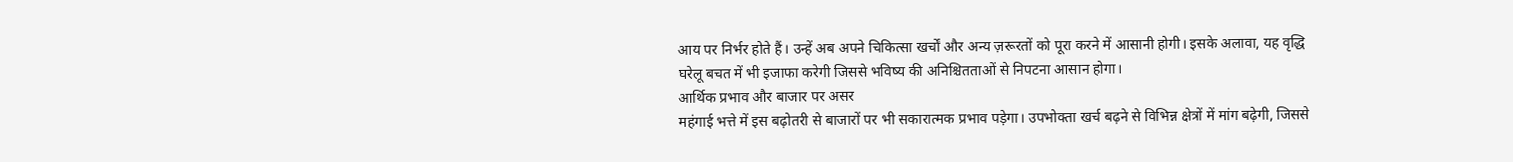आय पर निर्भर होते हैं। उन्हें अब अपने चिकित्सा खर्चों और अन्य ज़रूरतों को पूरा करने में आसानी होगी। इसके अलावा, यह वृद्धि घरेलू बचत में भी इजाफा करेगी जिससे भविष्य की अनिश्चितताओं से निपटना आसान होगा।
आर्थिक प्रभाव और बाजार पर असर
महंगाई भत्ते में इस बढ़ोतरी से बाजारों पर भी सकारात्मक प्रभाव पड़ेगा। उपभोक्ता खर्च बढ़ने से विभिन्न क्षेत्रों में मांग बढ़ेगी, जिससे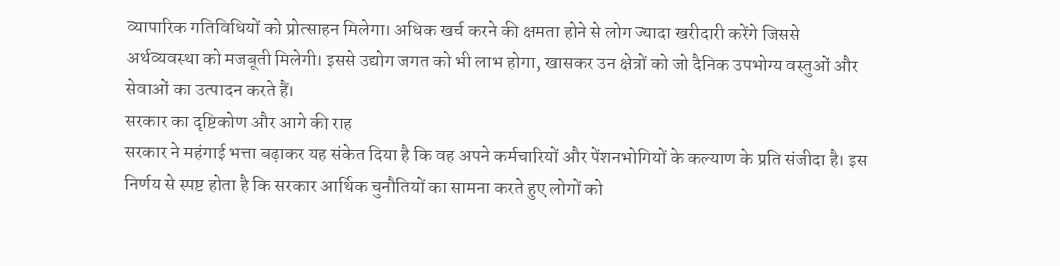व्यापारिक गतिविधियों को प्रोत्साहन मिलेगा। अधिक खर्च करने की क्षमता होने से लोग ज्यादा खरीदारी करेंगे जिससे अर्थव्यवस्था को मजबूती मिलेगी। इससे उद्योग जगत को भी लाभ होगा, खासकर उन क्षेत्रों को जो दैनिक उपभोग्य वस्तुओं और सेवाओं का उत्पादन करते हैं।
सरकार का दृष्टिकोण और आगे की राह
सरकार ने महंगाई भत्ता बढ़ाकर यह संकेत दिया है कि वह अपने कर्मचारियों और पेंशनभोगियों के कल्याण के प्रति संजीदा है। इस निर्णय से स्पष्ट होता है कि सरकार आर्थिक चुनौतियों का सामना करते हुए लोगों को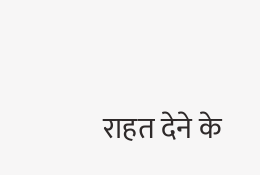राहत देने के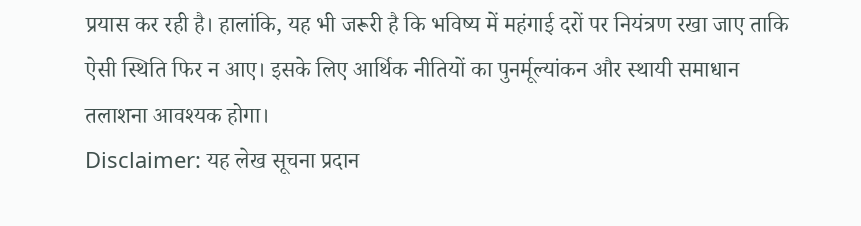प्रयास कर रही है। हालांकि, यह भी जरूरी है कि भविष्य में महंगाई दरों पर नियंत्रण रखा जाए ताकि ऐसी स्थिति फिर न आए। इसके लिए आर्थिक नीतियों का पुनर्मूल्यांकन और स्थायी समाधान तलाशना आवश्यक होगा।
Disclaimer: यह लेख सूचना प्रदान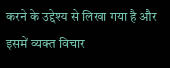करने के उद्देश्य से लिखा गया है और इसमें व्यक्त विचार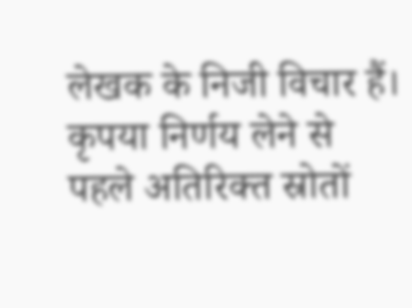लेखक के निजी विचार हैं। कृपया निर्णय लेने से पहले अतिरिक्त स्रोतों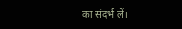का संदर्भ लें।